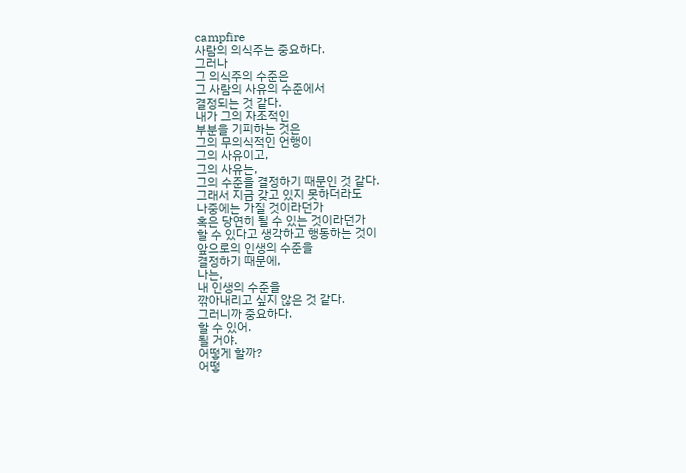campfire
사람의 의식주는 중요하다.
그러나
그 의식주의 수준은
그 사람의 사유의 수준에서
결정되는 것 같다.
내가 그의 자조적인
부분을 기피하는 것은
그의 무의식적인 언행이
그의 사유이고,
그의 사유는,
그의 수준을 결정하기 때문인 것 같다.
그래서 지금 갖고 있지 못하더라도
나중에는 가질 것이라던가
혹은 당연히 될 수 있는 것이라던가
할 수 있다고 생각하고 행동하는 것이
앞으로의 인생의 수준을
결정하기 때문에,
나는,
내 인생의 수준을
깎아내리고 싶지 않은 것 같다.
그러니까 중요하다.
할 수 있어.
될 거야.
어떻게 할까?
어떻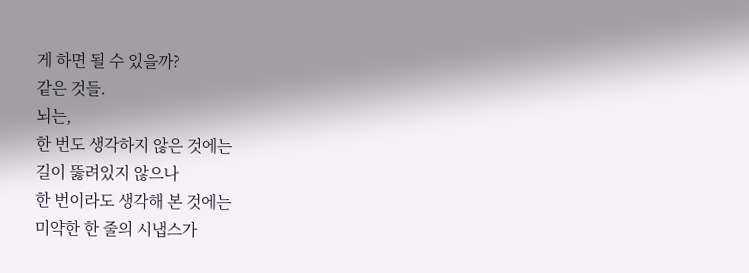게 하면 될 수 있을까?
같은 것들.
뇌는,
한 번도 생각하지 않은 것에는
길이 뚫려있지 않으나
한 번이라도 생각해 본 것에는
미약한 한 줄의 시냅스가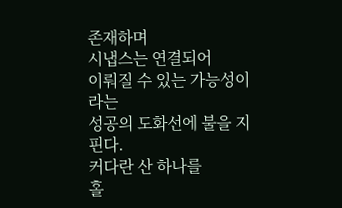존재하며
시냅스는 연결되어
이뤄질 수 있는 가능성이라는
성공의 도화선에 불을 지핀다.
커다란 산 하나를
홀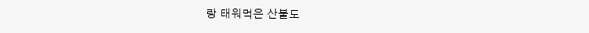랑 태워먹은 산불도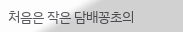처음은 작은 담배꽁초의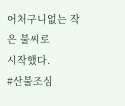어처구니없는 작은 불씨로
시작했다.
#산불조심